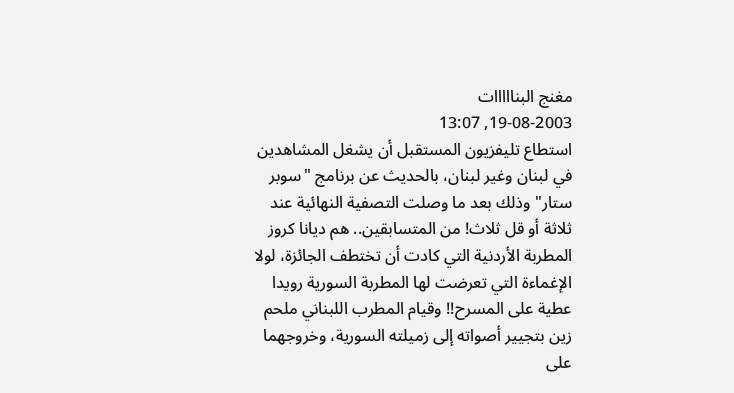مغنج البنااااات
19-08-2003, 13:07
استطاع تليفزيون المستقبل أن يشغل المشاهدين في لبنان وغير لبنان، بالحديث عن برنامج "سوبر ستار" وذلك بعد ما وصلت التصفية النهائية عند ثلاثة أو قل ثلاث! من المتسابقين.. هم ديانا كروز المطربة الأردنية التي كادت أن تختطف الجائزة، لولا الإغماءة التي تعرضت لها المطربة السورية رويدا عطية على المسرح!! وقيام المطرب اللبناني ملحم زين بتجيير أصواته إلى زميلته السورية، وخروجهما على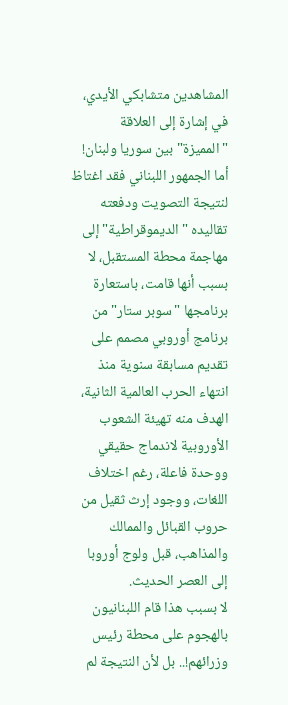المشاهدين متشابكي الأيدي، في إشارة إلى العلاقة "المميزة" بين سوريا ولبنان!
أما الجمهور اللبناني فقد اغتاظ لنتيجة التصويت ودفعته تقاليده "الديموقراطية" إلى مهاجمة محطة المستقبل، لا بسبب أنها قامت، باستعارة برنامجها "سوبر ستار" من برنامج أوروبي مصمم على تقديم مسابقة سنوية منذ انتهاء الحرب العالمية الثانية، الهدف منه تهيئة الشعوب الأوروبية لاندماج حقيقي ووحدة فاعلة، رغم اختلاف اللغات، ووجود إرث ثقيل من حروب القبائل والممالك والمذاهب، قبل ولوج أوروبا إلى العصر الحديث.
لا بسبب هذا قام اللبنانيون بالهجوم على محطة رئيس وزرائهم!.. بل لأن النتيجة لم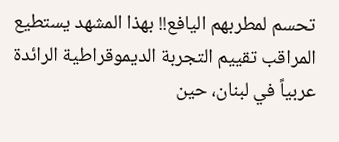تحسم لمطربهم اليافع!! بهذا المشهد يستطيع المراقب تقييم التجربة الديموقراطية الرائدة عربياً في لبنان، حين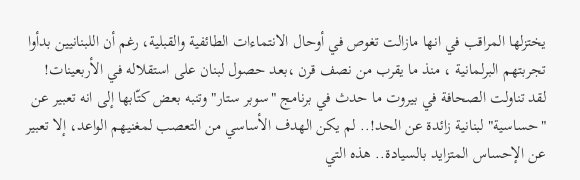يختزلها المراقب في انها مازالت تغوص في أوحال الانتماءات الطائفية والقبلية، رغم أن اللبنانيين بدأوا تجربتهم البرلمانية ، منذ ما يقرب من نصف قرن ،بعد حصول لبنان على استقلاله في الأربعينات!
لقد تناولت الصحافة في بيروت ما حدث في برنامج "سوبر ستار" وتنبه بعض كتّابها إلى انه تعبير عن "حساسية" لبنانية زائدة عن الحد!.. لم يكن الهدف الأساسي من التعصب لمغنيهم الواعد، إلا تعبير عن الإحساس المتزايد بالسيادة.. هذه التي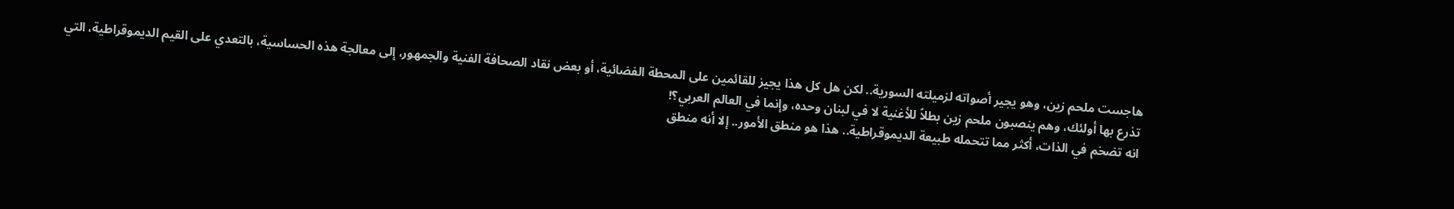هاجست ملحم زين، وهو يجير أصواته لزميلته السورية.. لكن هل كل هذا يجيز للقائمين على المحطة الفضائية، أو بعض نقاد الصحافة الفنية والجمهور، إلى معالجة هذه الحساسية، بالتعدي على القيم الديموقراطية، التي تذرع بها أولئك، وهم ينصبون ملحم زين بطلاً للأغنية لا في لبنان وحده، وإنما في العالم العربي؟!
انه تضخم في الذات، أكثر مما تتحمله طبيعة الديموقراطية.. هذا هو منطق الأمور.. إلا أنه منطق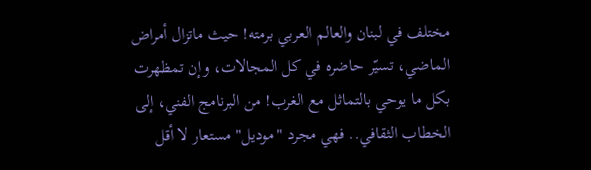مختلف في لبنان والعالم العربي برمته! حيث ماتزال أمراض الماضي، تسيّر حاضره في كل المجالات، وإن تمظهرت بكل ما يوحي بالتماثل مع الغرب! من البرنامج الفني، إلى الخطاب الثقافي.. فهي مجرد "موديل" مستعار لا أقل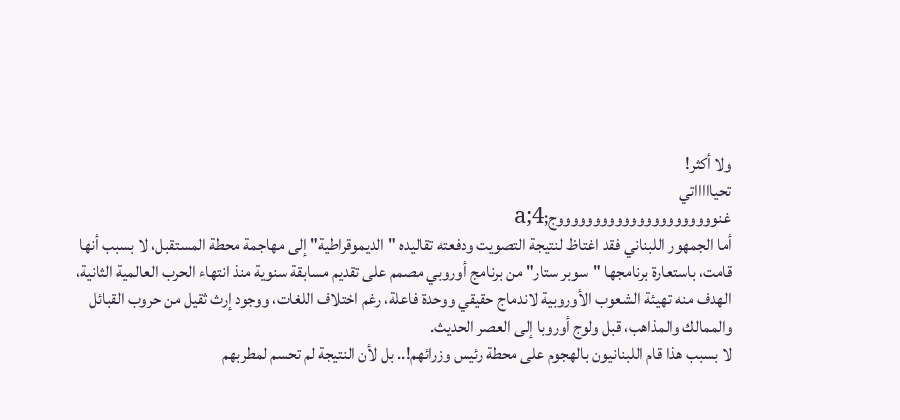ولا أكثر!
تحياااااتي
غنووووووووووووووووووووووج;a;4
أما الجمهور اللبناني فقد اغتاظ لنتيجة التصويت ودفعته تقاليده "الديموقراطية" إلى مهاجمة محطة المستقبل، لا بسبب أنها قامت، باستعارة برنامجها "سوبر ستار" من برنامج أوروبي مصمم على تقديم مسابقة سنوية منذ انتهاء الحرب العالمية الثانية، الهدف منه تهيئة الشعوب الأوروبية لاندماج حقيقي ووحدة فاعلة، رغم اختلاف اللغات، ووجود إرث ثقيل من حروب القبائل والممالك والمذاهب، قبل ولوج أوروبا إلى العصر الحديث.
لا بسبب هذا قام اللبنانيون بالهجوم على محطة رئيس وزرائهم!.. بل لأن النتيجة لم تحسم لمطربهم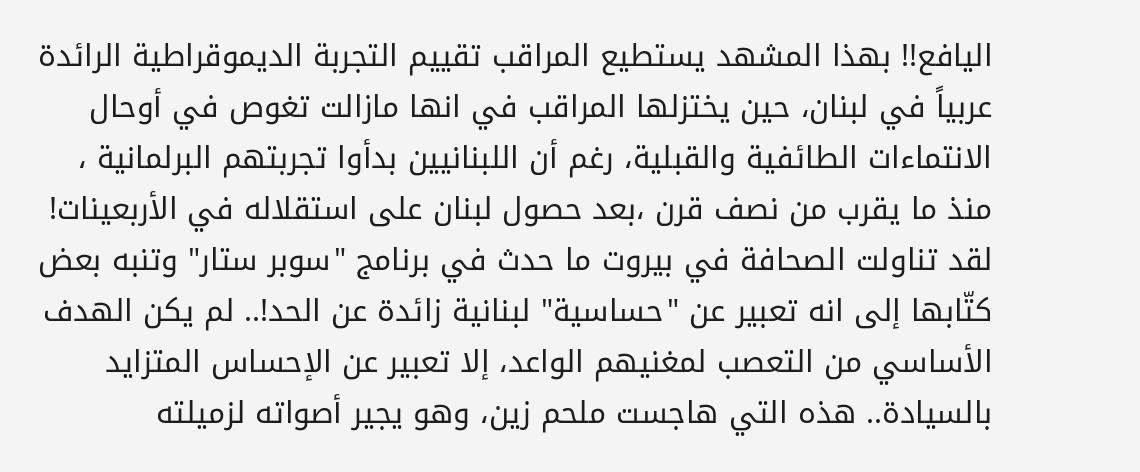اليافع!! بهذا المشهد يستطيع المراقب تقييم التجربة الديموقراطية الرائدة عربياً في لبنان، حين يختزلها المراقب في انها مازالت تغوص في أوحال الانتماءات الطائفية والقبلية، رغم أن اللبنانيين بدأوا تجربتهم البرلمانية ، منذ ما يقرب من نصف قرن ،بعد حصول لبنان على استقلاله في الأربعينات!
لقد تناولت الصحافة في بيروت ما حدث في برنامج "سوبر ستار" وتنبه بعض كتّابها إلى انه تعبير عن "حساسية" لبنانية زائدة عن الحد!.. لم يكن الهدف الأساسي من التعصب لمغنيهم الواعد، إلا تعبير عن الإحساس المتزايد بالسيادة.. هذه التي هاجست ملحم زين، وهو يجير أصواته لزميلته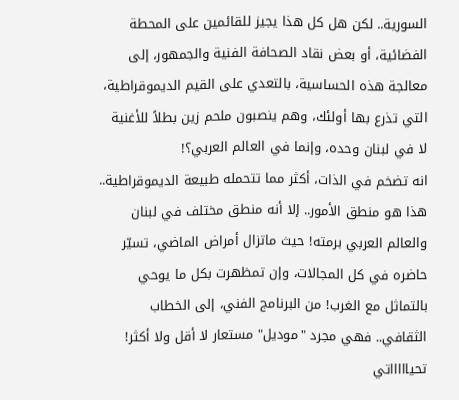السورية.. لكن هل كل هذا يجيز للقائمين على المحطة الفضائية، أو بعض نقاد الصحافة الفنية والجمهور، إلى معالجة هذه الحساسية، بالتعدي على القيم الديموقراطية، التي تذرع بها أولئك، وهم ينصبون ملحم زين بطلاً للأغنية لا في لبنان وحده، وإنما في العالم العربي؟!
انه تضخم في الذات، أكثر مما تتحمله طبيعة الديموقراطية.. هذا هو منطق الأمور.. إلا أنه منطق مختلف في لبنان والعالم العربي برمته! حيث ماتزال أمراض الماضي، تسيّر حاضره في كل المجالات، وإن تمظهرت بكل ما يوحي بالتماثل مع الغرب! من البرنامج الفني، إلى الخطاب الثقافي.. فهي مجرد "موديل" مستعار لا أقل ولا أكثر!
تحياااااتي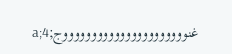غنووووووووووووووووووووووج;a;4